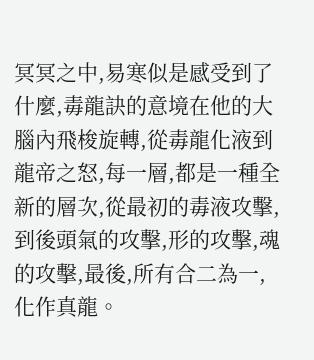冥冥之中,易寒似是感受到了什麼,毒龍訣的意境在他的大腦內飛梭旋轉,從毒龍化液到龍帝之怒,每一層,都是一種全新的層次,從最初的毒液攻擊,到後頭氣的攻擊,形的攻擊,魂的攻擊,最後,所有合二為一,化作真龍。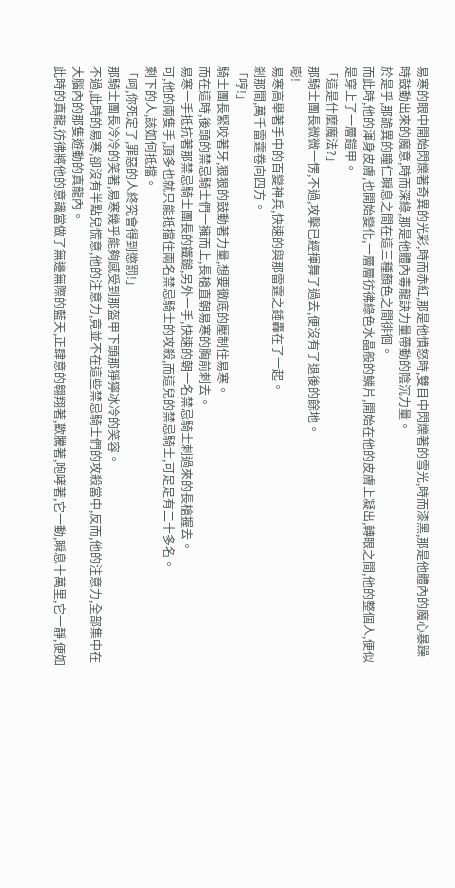易寒的眼中開始閃爍著奇異的光彩,時而赤紅,那是他憤怒時,雙目中閃爍著的雪光,時而漆黑,那是他體內的魔心暴躁時鼓動出來的魔意,時而深綠,那是他體內毒龍訣力量帶動的陰沉力量。
於是乎,那詭異的瞳仁瞬息之間在這三種顏色之間徘徊。
而此時,他的渾身皮膚,也開始變化,一層層彷彿綠色水晶般的鱗片,開始在他的皮膚上凝出,轉眼之間,他的整個人,便似是穿上了一層鎧甲。
「這是什麼魔法?」
那騎士團長微微一愣,不過,攻擊已經揮舞了過去,便沒有了退後的餘地。
嘭!
易寒高舉著手中的百變神兵,快速的與那雷霆之錘轟在了一起。
剎那間,萬千雷霆卷向四方。
「哼!」
騎士團長緊咬著牙,狠狠的鼓動著力量,想要徹底的壓制住易寒。
而在這時,後頭的禁忌騎士們一擁而上,長槍直朝易寒的胸前刺去。
易寒一手抵抗著那禁忌騎士團長的鐵鎚,另外一手,快速的朝一名禁忌騎士刺過來的長槍握去。
可,他的兩隻手,頂多也就只能抵擋住兩名禁忌騎士的攻殺,而這兒的禁忌騎士,可足足有二十多名。
剩下的人,該如何抵擋。
「呵,你死定了,罪惡的人終究會得到懲罰!」
那騎士團長冷冷的笑著,易寒幾乎能夠感受到那盔甲下頭那猙獰冰冷的笑容。
不過,此時的易寒,卻沒有半點兒慌意,他的注意力,竟並不在這些禁忌騎士們的攻殺當中,反而,他的注意力,全部集中在大腦內的那隻遊動的真龍內。
此時的真龍,彷彿將他的意識當做了無邊無際的藍天,正肆意的翱翔著,歡騰著,咆哮著,它一動,瞬息十萬里,它一靜,便如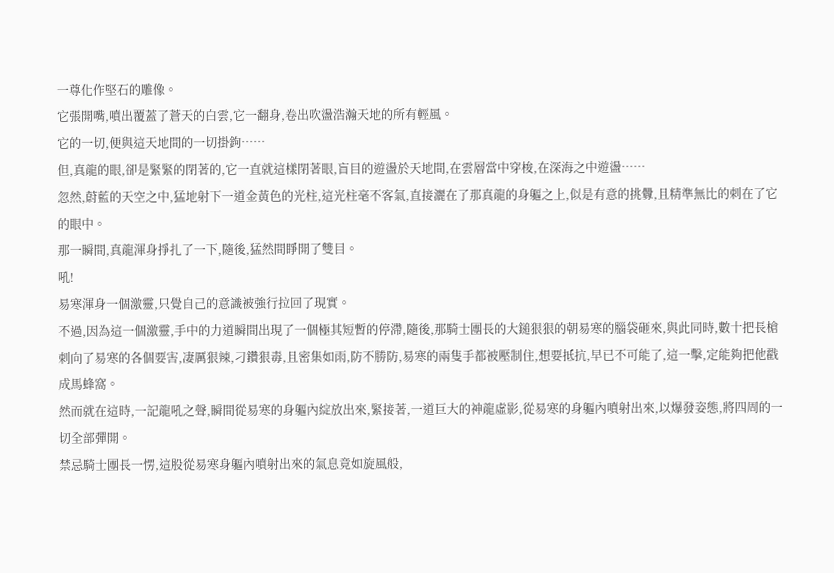一尊化作堅石的雕像。
它張開嘴,噴出覆蓋了蒼天的白雲,它一翻身,卷出吹盪浩瀚天地的所有輕風。
它的一切,便與這天地間的一切掛鉤……
但,真龍的眼,卻是緊緊的閉著的,它一直就這樣閉著眼,盲目的遊盪於天地間,在雲層當中穿梭,在深海之中遊盪……
忽然,蔚藍的天空之中,猛地射下一道金黃色的光柱,這光柱毫不客氣,直接灑在了那真龍的身軀之上,似是有意的挑釁,且精準無比的刺在了它的眼中。
那一瞬間,真龍渾身掙扎了一下,隨後,猛然間睜開了雙目。
吼!
易寒渾身一個激靈,只覺自己的意識被強行拉回了現實。
不過,因為這一個激靈,手中的力道瞬間出現了一個極其短暫的停滯,隨後,那騎士團長的大鎚狠狠的朝易寒的腦袋砸來,與此同時,數十把長槍刺向了易寒的各個要害,凄厲狠辣,刁鑽狠毒,且密集如雨,防不勝防,易寒的兩隻手都被壓制住,想要抵抗,早已不可能了,這一擊,定能夠把他戳成馬蜂窩。
然而就在這時,一記龍吼之聲,瞬間從易寒的身軀內綻放出來,緊接著,一道巨大的神龍虛影,從易寒的身軀內噴射出來,以爆發姿態,將四周的一切全部彈開。
禁忌騎士團長一愣,這股從易寒身軀內噴射出來的氣息竟如旋風般,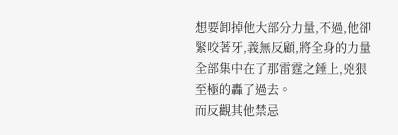想要卸掉他大部分力量,不過,他卻緊咬著牙,義無反顧,將全身的力量全部集中在了那雷霆之錘上,兇狠至極的轟了過去。
而反觀其他禁忌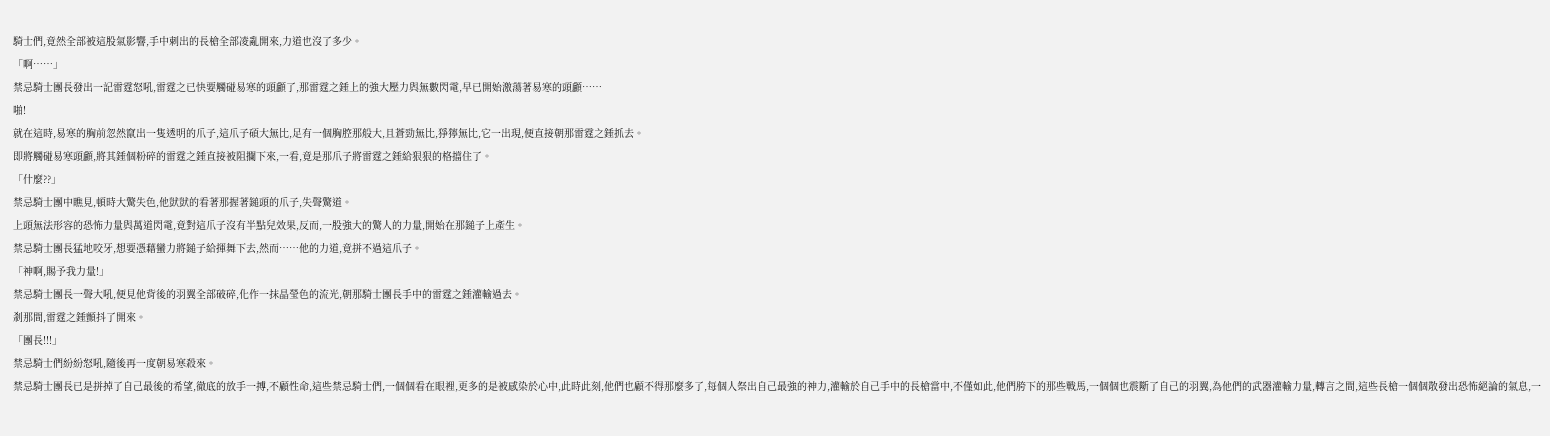騎士們,竟然全部被這股氣影響,手中刺出的長槍全部凌亂開來,力道也沒了多少。
「啊……」
禁忌騎士團長發出一記雷霆怒吼,雷霆之已快要觸碰易寒的頭顱了,那雷霆之錘上的強大壓力與無數閃電,早已開始激蕩著易寒的頭顱……
啪!
就在這時,易寒的胸前忽然竄出一隻透明的爪子,這爪子碩大無比,足有一個胸腔那般大,且蒼勁無比,猙獰無比,它一出現,便直接朝那雷霆之錘抓去。
即將觸碰易寒頭顱,將其錘個粉碎的雷霆之錘直接被阻攔下來,一看,竟是那爪子將雷霆之錘給狠狠的格擋住了。
「什麼??」
禁忌騎士團中瞧見,頓時大驚失色,他獃獃的看著那握著鎚頭的爪子,失聲驚道。
上頭無法形容的恐怖力量與萬道閃電,竟對這爪子沒有半點兒效果,反而,一股強大的驚人的力量,開始在那鎚子上產生。
禁忌騎士團長猛地咬牙,想要憑藉蠻力將鎚子給揮舞下去,然而……他的力道,竟拼不過這爪子。
「神啊,賜予我力量!」
禁忌騎士團長一聲大吼,便見他背後的羽翼全部破碎,化作一抹晶瑩色的流光,朝那騎士團長手中的雷霆之錘灌輸過去。
剎那間,雷霆之錘顫抖了開來。
「團長!!!」
禁忌騎士們紛紛怒吼,隨後再一度朝易寒殺來。
禁忌騎士團長已是拼掉了自己最後的希望,徹底的放手一搏,不顧性命,這些禁忌騎士們,一個個看在眼裡,更多的是被感染於心中,此時此刻,他們也顧不得那麼多了,每個人祭出自己最強的神力,灌輸於自己手中的長槍當中,不僅如此,他們胯下的那些戰馬,一個個也震斷了自己的羽翼,為他們的武器灌輸力量,轉言之間,這些長槍一個個散發出恐怖絕論的氣息,一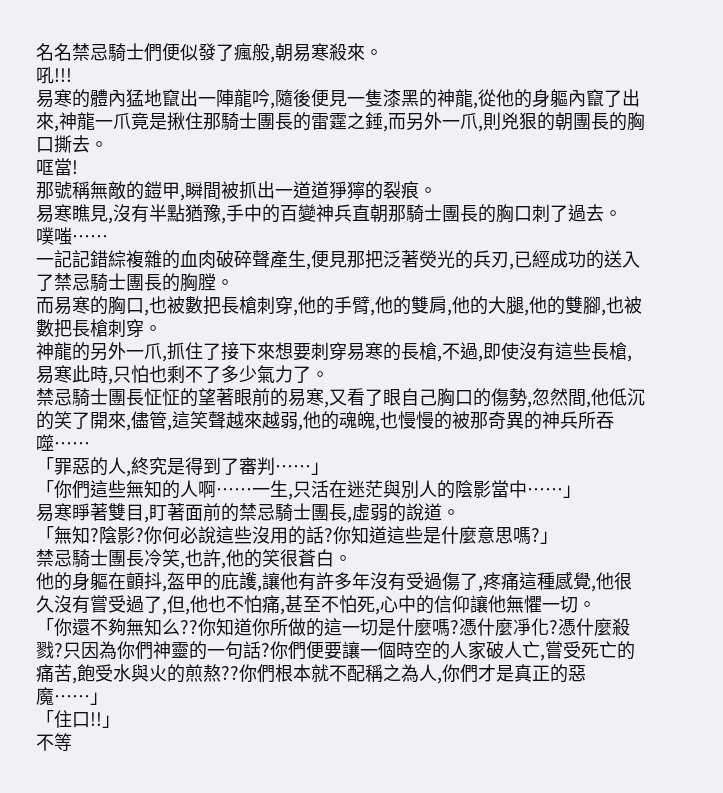名名禁忌騎士們便似發了瘋般,朝易寒殺來。
吼!!!
易寒的體內猛地竄出一陣龍吟,隨後便見一隻漆黑的神龍,從他的身軀內竄了出來,神龍一爪竟是揪住那騎士團長的雷霆之錘,而另外一爪,則兇狠的朝團長的胸口撕去。
哐當!
那號稱無敵的鎧甲,瞬間被抓出一道道猙獰的裂痕。
易寒瞧見,沒有半點猶豫,手中的百變神兵直朝那騎士團長的胸口刺了過去。
噗嗤……
一記記錯綜複雜的血肉破碎聲產生,便見那把泛著熒光的兵刃,已經成功的送入了禁忌騎士團長的胸膛。
而易寒的胸口,也被數把長槍刺穿,他的手臂,他的雙肩,他的大腿,他的雙腳,也被數把長槍刺穿。
神龍的另外一爪,抓住了接下來想要刺穿易寒的長槍,不過,即使沒有這些長槍,易寒此時,只怕也剩不了多少氣力了。
禁忌騎士團長怔怔的望著眼前的易寒,又看了眼自己胸口的傷勢,忽然間,他低沉的笑了開來,儘管,這笑聲越來越弱,他的魂魄,也慢慢的被那奇異的神兵所吞噬……
「罪惡的人,終究是得到了審判……」
「你們這些無知的人啊……一生,只活在迷茫與別人的陰影當中……」
易寒睜著雙目,盯著面前的禁忌騎士團長,虛弱的說道。
「無知?陰影?你何必說這些沒用的話?你知道這些是什麼意思嗎?」
禁忌騎士團長冷笑,也許,他的笑很蒼白。
他的身軀在顫抖,盔甲的庇護,讓他有許多年沒有受過傷了,疼痛這種感覺,他很久沒有嘗受過了,但,他也不怕痛,甚至不怕死,心中的信仰讓他無懼一切。
「你還不夠無知么??你知道你所做的這一切是什麼嗎?憑什麼凈化?憑什麼殺戮?只因為你們神靈的一句話?你們便要讓一個時空的人家破人亡,嘗受死亡的痛苦,飽受水與火的煎熬??你們根本就不配稱之為人,你們才是真正的惡魔……」
「住口!!」
不等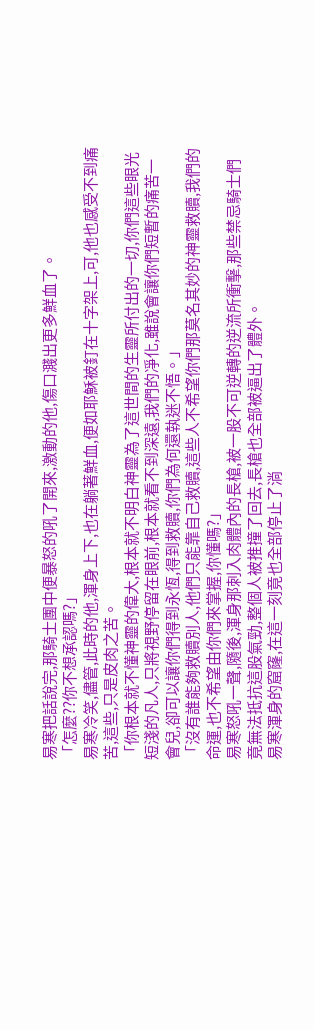易寒把話說完,那騎士團中便暴怒的吼了開來,激動的他,傷口濺出更多鮮血了。
「怎麼??你不想承認嗎?」
易寒冷笑,儘管,此時的他,渾身上下,也在躺著鮮血,便如耶穌被釘在十字架上,可,他也感受不到痛苦,這些,只是皮肉之苦。
「你根本就不懂神靈的偉大,根本就不明白神靈為了這世間的生靈所付出的一切,你們這些眼光短淺的凡人,只將視野停留在眼前,根本就看不到深遠,我們的凈化,雖說會讓你們短暫的痛苦一會兒,卻可以讓你們得到永恆,得到救贖,你們為何還執迷不悟。」
「沒有誰能夠救贖別人,他們只能靠自己救贖,這些人不希望你們那莫名其妙的神靈救贖,我們的命運,也不希望由你們來掌握,你懂嗎?」
易寒怒吼一聲,隨後,渾身那刺入肉體內的長槍,被一股不可逆轉的逆流所衝擊,那些禁忌騎士們竟無法抵抗這股氣勁,整個人被推撞了回去,長槍也全部被逼出了體外。
易寒渾身的窟窿,在這一刻竟也全部停止了淌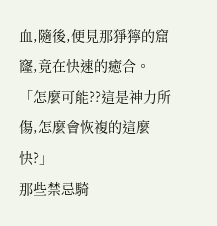血,隨後,便見那猙獰的窟窿,竟在快速的癒合。
「怎麼可能??這是神力所傷,怎麼會恢複的這麼快?」
那些禁忌騎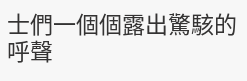士們一個個露出驚駭的呼聲